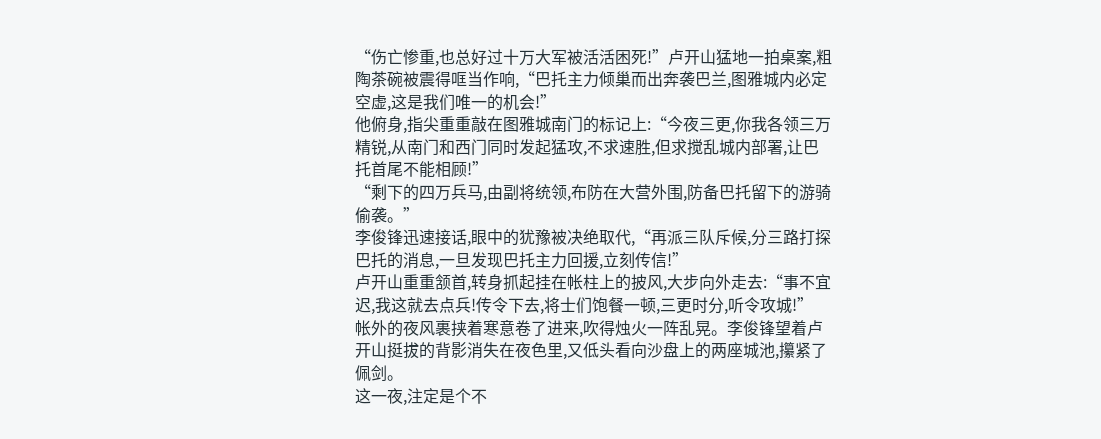“伤亡惨重,也总好过十万大军被活活困死!”卢开山猛地一拍桌案,粗陶茶碗被震得哐当作响,“巴托主力倾巢而出奔袭巴兰,图雅城内必定空虚,这是我们唯一的机会!”
他俯身,指尖重重敲在图雅城南门的标记上:“今夜三更,你我各领三万精锐,从南门和西门同时发起猛攻,不求速胜,但求搅乱城内部署,让巴托首尾不能相顾!”
“剩下的四万兵马,由副将统领,布防在大营外围,防备巴托留下的游骑偷袭。”
李俊锋迅速接话,眼中的犹豫被决绝取代,“再派三队斥候,分三路打探巴托的消息,一旦发现巴托主力回援,立刻传信!”
卢开山重重颔首,转身抓起挂在帐柱上的披风,大步向外走去:“事不宜迟,我这就去点兵!传令下去,将士们饱餐一顿,三更时分,听令攻城!”
帐外的夜风裹挟着寒意卷了进来,吹得烛火一阵乱晃。李俊锋望着卢开山挺拔的背影消失在夜色里,又低头看向沙盘上的两座城池,攥紧了佩剑。
这一夜,注定是个不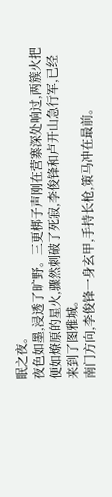眠之夜。
夜色如墨,浸透了旷野。三更梆子声刚在营寨深处响过,两簇火把便如燎原的星火,骤然刺破了死寂,李俊锋和卢开山急行军,已经来到了图雅城。
南门方向,李俊锋一身玄甲,手持长枪,策马冲在最前。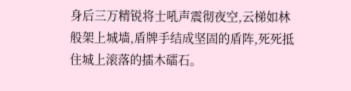身后三万精锐将士吼声震彻夜空,云梯如林般架上城墙,盾牌手结成坚固的盾阵,死死抵住城上滚落的擂木礌石。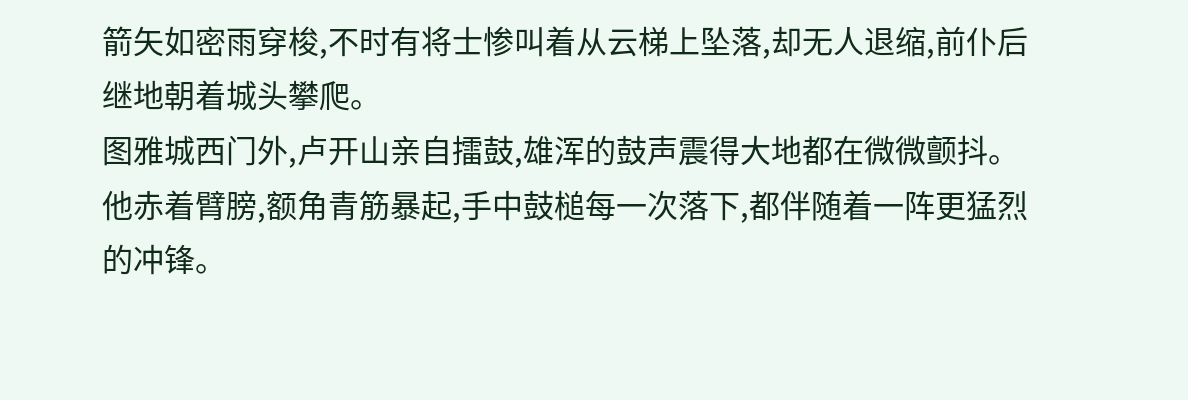箭矢如密雨穿梭,不时有将士惨叫着从云梯上坠落,却无人退缩,前仆后继地朝着城头攀爬。
图雅城西门外,卢开山亲自擂鼓,雄浑的鼓声震得大地都在微微颤抖。
他赤着臂膀,额角青筋暴起,手中鼓槌每一次落下,都伴随着一阵更猛烈的冲锋。